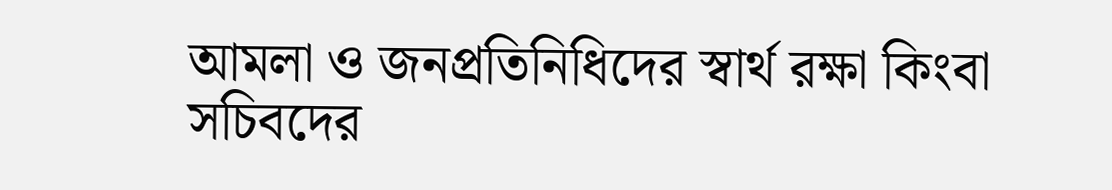আমলা ও জনপ্রতিনিধিদের স্বার্থ রক্ষা কিংবা সচিবদের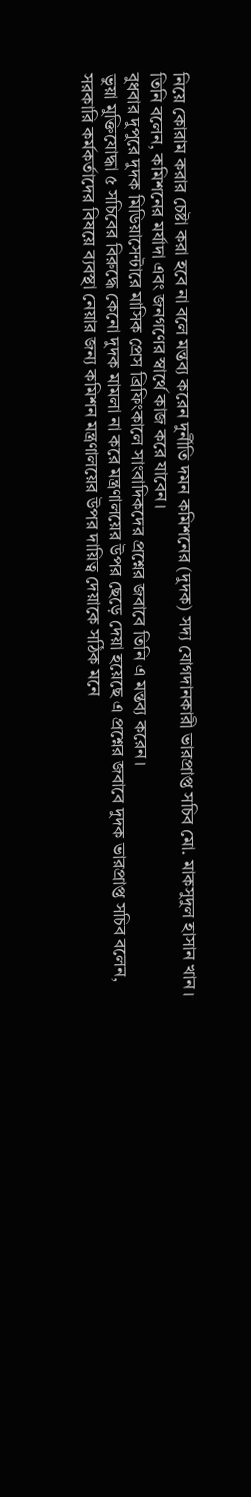নিয়ে কোরাম করার চেষ্টা করা হবে না বলে মন্তব্য করেন দুর্নীতি দমন কমিশনের (দুদক) সদ্য যোগদানকারী ভারপ্রাপ্ত সচিব মো. মাকসুদুল হাসান খান। তিনি বলেন, কমিশনের মর্যাদা এবং জনগণের স্বার্থে কাজ করে যাবেন।
বুধবার দুপুরে দুদক মিডিয়াসেন্টারে মাসিক প্রেস ব্রিফিংকালে সাংবাদিকদের প্রশ্নের জবাবে তিনি এ মন্তব্য করেন।
ভুয়া মুক্তিযোদ্ধা ৫ সচিবের বিরুদ্ধে কেনো দুদক মামলা না করে মন্ত্রণালয়ের উপর ছেড়ে দেয়া হয়েছে এ প্রশ্নের জবাবে দুদক ভারপ্রাপ্ত সচিব বলেন, সরকারি কর্মকর্তাদের বিষয়ে ব্যবস্থা নেয়ার জন্য কমিশন মন্ত্রণালয়ের উপর দায়িত্ব দেয়াকে সঠিক মনে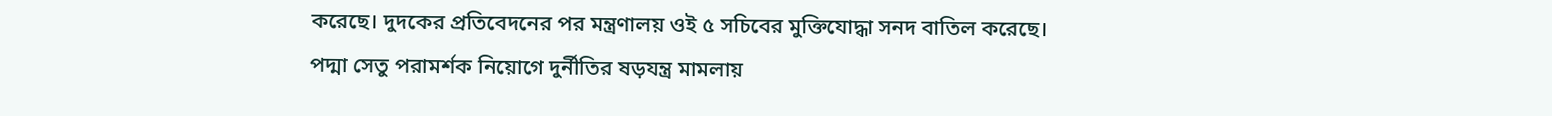করেছে। দুদকের প্রতিবেদনের পর মন্ত্রণালয় ওই ৫ সচিবের মুক্তিযোদ্ধা সনদ বাতিল করেছে।
পদ্মা সেতু পরামর্শক নিয়োগে দুর্নীতির ষড়যন্ত্র মামলায়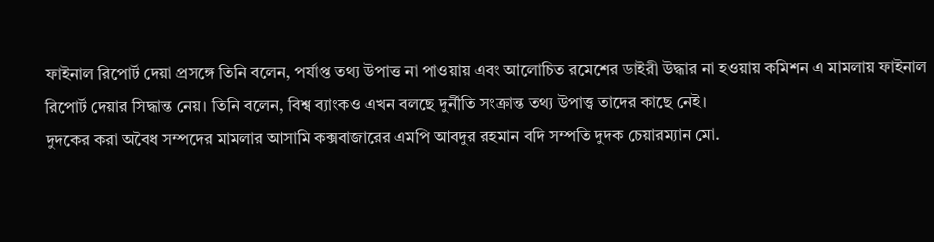ফাইনাল রিপোর্ট দেয়া প্রসঙ্গে তিনি বলেন, পর্যাপ্ত তথ্য উপাত্ত না পাওয়ায় এবং আলোচিত রমেশের ডাইরী উদ্ধার না হওয়ায় কমিশন এ মামলায় ফাইনাল রিপোর্ট দেয়ার সিদ্ধান্ত নেয়। তিনি বলেন, বিশ্ব ব্যাংকও এখন বলছে দুর্নীতি সংক্রান্ত তথ্য উপাত্ত্ব তাদের কাছে নেই।
দুদকের করা অবৈধ সম্পদের মামলার আসামি কক্সবাজারের এমপি আবদুর রহমান বদি সম্পতি দুদক চেয়ারম্যান মো.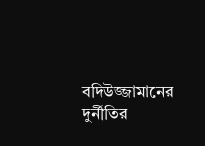বদিউজ্জামানের দুর্নীতির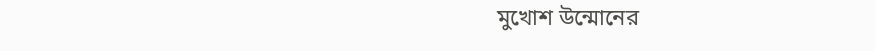মুখোশ উন্মোনের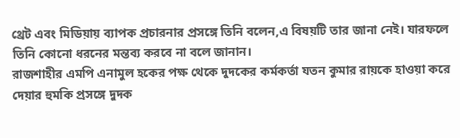থ্রেট এবং মিডিয়ায় ব্যাপক প্রচারনার প্রসঙ্গে তিনি বলেন,এ বিষয়টি তার জানা নেই। যারফলে তিনি কোনো ধরনের মন্তব্য করবে না বলে জানান।
রাজশাহীর এমপি এনামুল হকের পক্ষ থেকে দুদকের কর্মকর্তা যতন কুমার রায়কে হাওয়া করে দেয়ার হুমকি প্রসঙ্গে দুদক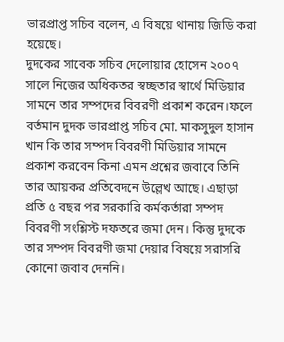ভারপ্রাপ্ত সচিব বলেন, এ বিষয়ে থানায় জিডি করা হয়েছে।
দুদকের সাবেক সচিব দেলোয়ার হোসেন ২০০৭ সালে নিজের অধিকতর স্বচ্ছতার স্বার্থে মিডিয়ার সামনে তার সম্পদের বিবরণী প্রকাশ করেন।ফলে বর্তমান দুদক ভারপ্রাপ্ত সচিব মো. মাকসুদুল হাসান খান কি তার সম্পদ বিবরণী মিডিয়ার সামনে প্রকাশ করবেন কিনা এমন প্রশ্নের জবাবে তিনি তার আয়কর প্রতিবেদনে উল্লেখ আছে। এছাড়া প্রতি ৫ বছর পর সরকারি কর্মকর্তারা সম্পদ বিবরণী সংশ্লিস্ট দফতরে জমা দেন। কিন্তু দুদকে তার সম্পদ বিবরণী জমা দেয়ার বিষয়ে সরাসরি কোনো জবাব দেননি।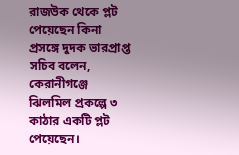রাজউক থেকে প্লট পেয়েছেন কিনা প্রসঙ্গে দুদক ভারপ্রাপ্ত সচিব বলেন, কেরানীগঞ্জে ঝিলমিল প্রকল্পে ৩ কাঠার একটি প্লট পেয়েছেন।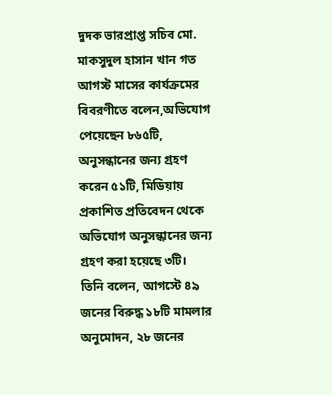দুদক ভারপ্রাপ্ত সচিব মো. মাকসুদুল হাসান খান গত আগস্ট মাসের কার্যক্রমের বিবরণীতে বলেন,অভিযোগ পেয়েছেন ৮৬৫টি, অনুসন্ধানের জন্য গ্রহণ করেন ৫১টি, মিডিয়ায় প্রকাশিত প্রতিবেদন থেকে অভিযোগ অনুসন্ধানের জন্য গ্রহণ করা হয়েছে ৩টি।
তিনি বলেন, আগস্টে ৪৯ জনের বিরুদ্ধ ১৮টি মামলার অনুমোদন, ২৮ জনের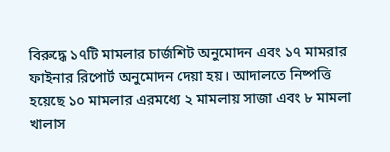বিরুদ্ধে ১৭টি মামলার চার্জশিট অনুমোদন এবং ১৭ মামরার ফাইনার রিপোর্ট অনুমোদন দেয়া হয়। আদালতে নিষ্পত্তি হয়েছে ১০ মামলার এরমধ্যে ২ মামলায় সাজা এবং ৮ মামলা খালাস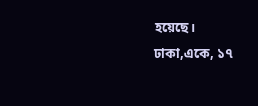হয়েছে।
ঢাকা,একে, ১৭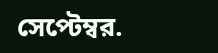সেপ্টেম্বর.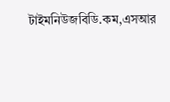টাইমনিউজবিডি.কম,এসআর